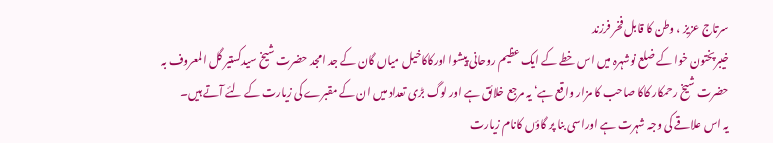سرتاج عزیز ، وطن کا قابل فخر فرزند
خیبرپختون خوا کے ضلع نوشہرہ میں اس خطے کے ایک عظیم روحانی پیشوا اورکاکاخیل میاں گان کے جد امجد حضرت شیخ سیدکستیر گل المعروف بہ حضرت شیخ رحمکار کاکا صاحب کا مزار واقع ہے‘ یہ مرجع خلائق ہے اور لوگ بڑی تعداد میں ان کے مقبرے کی زیارت کے لئے آتے ہیں۔
یہ اس علاقے کی وجہ شہرت ہے اوراسی بنا پر گاؤں کانام زیارت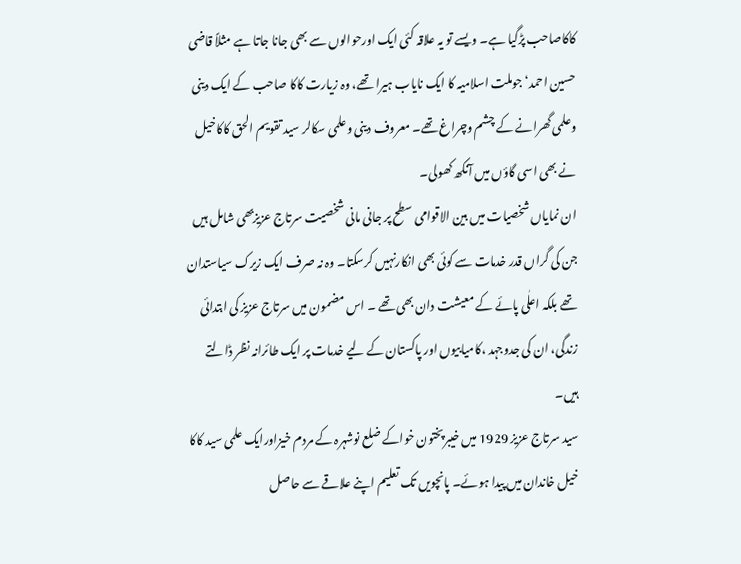کاکاصاحب پڑگیا ہے۔ ویسے تو یہ علاقہ کئی ایک اورحوالوں سے بھی جانا جاتا ہے مثلاً قاضی حسین احمد‘جوملت اسلامیہ کا ایک نایاب ہیرا تھے، وہ زیارت کاکا صاحب کے ایک دینی وعلمی گھرانے کے چشم وچراغ تھے۔ معروف دینی وعلمی سکالر سید تقویم الحق کاکاخیل نے بھی اسی گاؤں میں آنکھ کھولی۔
ان نمایاں شخصیات میں بین الاقوامی سطح پر جانی مانی شخصیت سرتاج عزیزبھی شامل ہیں جن کی گراں قدر خدمات سے کوئی بھی انکارنہیں کرسکتا۔ وہ نہ صرف ایک زیرک سیاستدان تھے بلکہ اعلٰی پائے کے معیشت دان بھی تھے ۔ اس مضمون میں سرتاج عزیز کی ابتدائی زندگی، ان کی جدوجہد ،کامیابیوں اور پاکستان کے لیے خدمات پر ایک طائرانہ نظر ڈالتے ہیں۔
سید سرتاج عزیز 1929 میں خیبرپختون خواکے ضلع نوشہرہ کے مردم خیزاورایک علمی سید کاکا خیل خاندان میں پیدا ہوئے۔ پانچویں تک تعلیم اپنے علاقے سے حاصل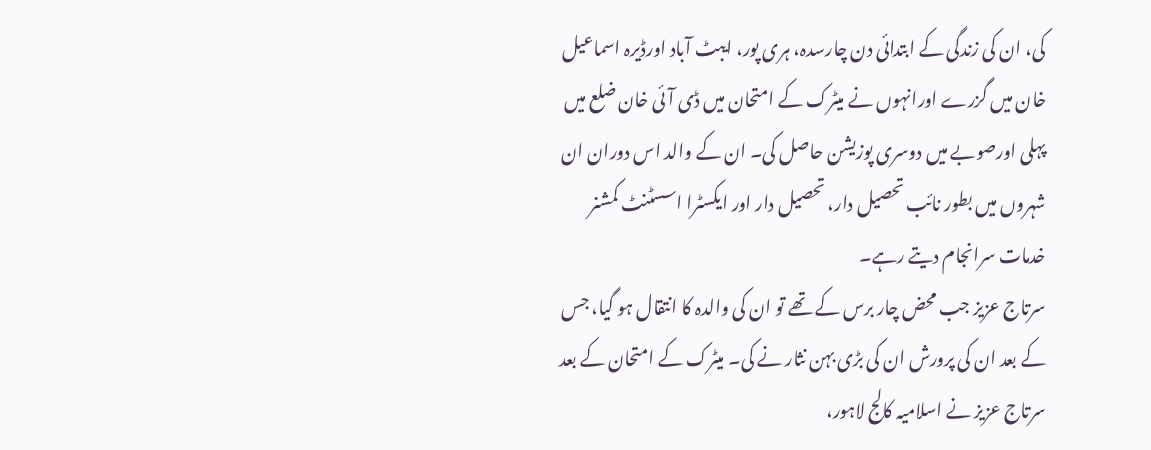کی، ان کی زندگی کے ابتدائی دن چارسدہ، ہری پور، ایبٹ آباد اورڈیرہ اسماعیل خان میں گزرے اورانہوں نے میٹرک کے امتحان میں ڈی آئی خان ضلع میں پہلی اورصوبے میں دوسری پوزیشن حاصل کی۔ ان کے والد اس دوران ان شہروں میں بطور نائب تحصیل دار، تحصیل دار اور ایکسٹرا اسسٹنٹ کمشنر خدمات سرانجام دیتے رہے۔
سرتاج عزیز جب محض چار برس کے تھے تو ان کی والدہ کا انتقال ہو گیا، جس کے بعد ان کی پرورش ان کی بڑی بہن نثار نے کی۔ میٹرک کے امتحان کے بعد سرتاج عزیز نے اسلامیہ کالج لاہور،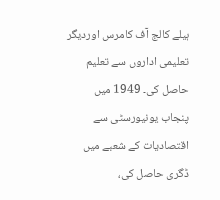ہیلے کالج آف کامرس اوردیگر تعلیمی اداروں سے تعلیم حاصل کی۔ 1949 میں پنجاب یونیورسٹی سے اقتصادیات کے شعبے میں ڈگری حاصل کی،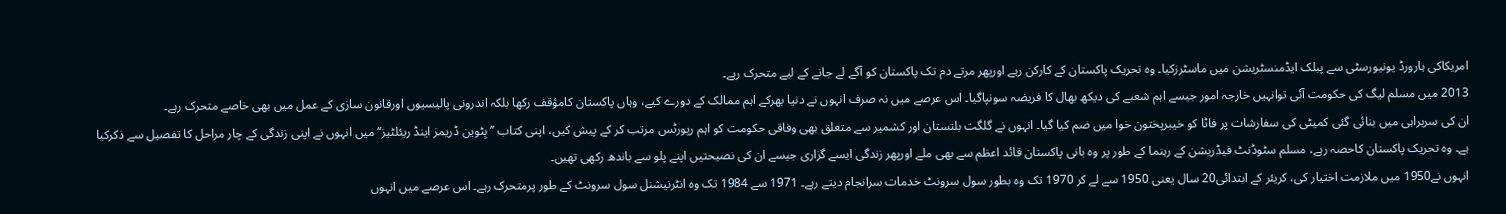امریکاکی ہارورڈ یونیورسٹی سے پبلک ایڈمنسٹریشن میں ماسٹرزکیا۔ وہ تحریک پاکستان کے کارکن رہے اورپھر مرتے دم تک پاکستان کو آگے لے جانے کے لیے متحرک رہے۔
2013 میں مسلم لیگ کی حکومت آئی توانہیں خارجہ امور جیسے اہم شعبے کی دیکھ بھال کا فریضہ سونپاگیا۔ اس عرصے میں نہ صرف انہوں نے دنیا بھرکے اہم ممالک کے دورے کیے، وہاں پاکستان کامؤقف رکھا بلکہ اندرونی پالیسیوں اورقانون سازی کے عمل میں بھی خاصے متحرک رہے۔
ان کی سربراہی میں بنائی گئی کمیٹی کی سفارشات پر فاٹا کو خیبرپختون خوا میں ضم کیا گیا۔ انہوں نے گلگت بلتستان اور کشمیر سے متعلق بھی وفاقی حکومت کو اہم رپورٹس مرتب کر کے پیش کیں، اپنی کتاب ’’بِٹوین ڈریمز اینڈ ریئلٹیز‘‘ میں انہوں نے اپنی زندگی کے چار مراحل کا تفصیل سے ذکرکیا ہے۔ وہ تحریک پاکستان کاحصہ رہے، مسلم سٹوڈنٹ فیڈریشن کے رہنما کے طور پر وہ بانی پاکستان قائد اعظم سے بھی ملے اورپھر زندگی ایسے گزاری جیسے ان کی نصیحتیں اپنے پلو سے باندھ رکھی تھیں۔
انہوں نے1950 میں ملازمت اختیار کی، کریئر کے ابتدائی20 سال یعنی 1950 سے لے کر 1970 تک وہ بطور سول سرونٹ خدمات سرانجام دیتے رہے۔ 1971 سے 1984 تک وہ انٹرنیشنل سول سرونٹ کے طور پرمتحرک رہے۔ اس عرصے میں انہوں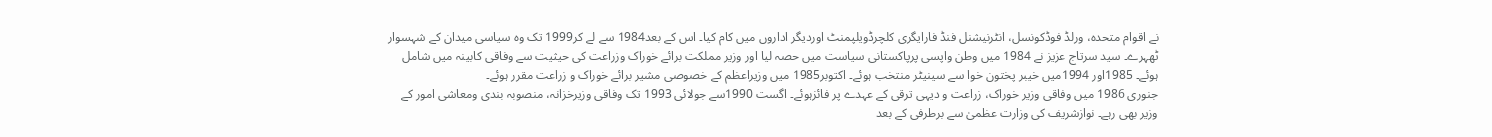نے اقوام متحدہ، ورلڈ فوڈکونسل، انٹرنیشنل فنڈ فارایگری کلچرڈویلپمنٹ اوردیگر اداروں میں کام کیا۔ اس کے بعد1984 سے لے کر1999 تک وہ سیاسی میدان کے شہسوار ٹھہرے۔ سید سرتاج عزیز نے 1984 میں وطن واپسی پرپاکستانی سیاست میں حصہ لیا اور وزیر مملکت برائے خوراک وزراعت کی حیثیت سے وفاقی کابینہ میں شامل ہوئے۔ 1985اور 1994میں خیبر پختون خوا سے سینیٹر منتخب ہوئے۔ اکتوبر1985 میں وزیراعظم کے خصوصی مشیر برائے خوراک و زراعت مقرر ہوئے۔
جنوری 1986 میں وفاقی وزیر خوراک، زراعت و دیہی ترقی کے عہدے پر فائزہوئے۔ اگست 1990سے جولائی 1993 تک وفاقی وزیرخزانہ، منصوبہ بندی ومعاشی امور کے وزیر بھی رہے۔ نوازشریف کی وزارت عظمیٰ سے برطرفی کے بعد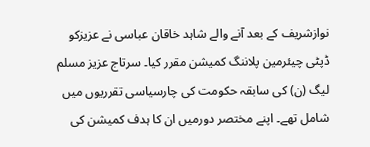نوازشریف کے بعد آنے والے شاہد خاقان عباسی نے عزیزکو ڈپٹی چیئرمین پلاننگ کمیشن مقرر کیا۔ سرتاج عزیز مسلم لیگ (ن) کی سابقہ حکومت کی چارسیاسی تقرریوں میں شامل تھے۔ اپنے مختصر دورمیں ان کا ہدف کمیشن کی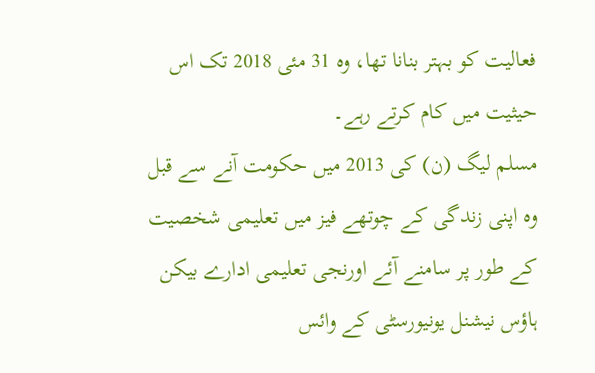فعالیت کو بہتر بنانا تھا، وہ 31 مئی 2018 تک اس حیثیت میں کام کرتے رہے۔
مسلم لیگ (ن) کی 2013 میں حکومت آنے سے قبل وہ اپنی زندگی کے چوتھے فیز میں تعلیمی شخصیت کے طور پر سامنے آئے اورنجی تعلیمی ادارے بیکن ہاؤس نیشنل یونیورسٹی کے وائس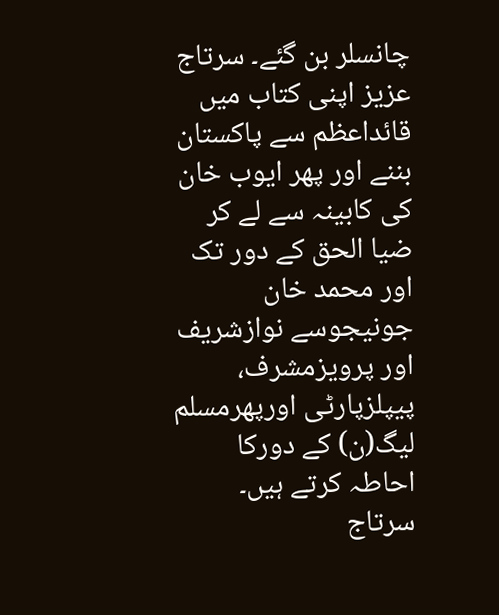چانسلر بن گئے۔ سرتاج عزیز اپنی کتاب میں قائداعظم سے پاکستان بننے اور پھر ایوب خان کی کابینہ سے لے کر ضیا الحق کے دور تک اور محمد خان جونیجوسے نوازشریف اور پرویزمشرف، پیپلزپارٹی اورپھرمسلم لیگ(ن) کے دورکا احاطہ کرتے ہیں۔
سرتاج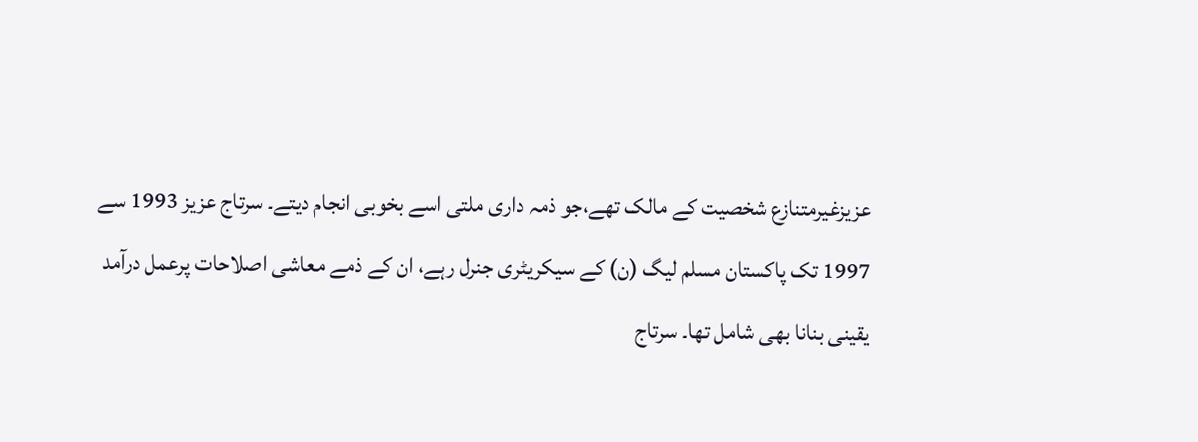عزیزغیرمتنازع شخصیت کے مالک تھے،جو ذمہ داری ملتی اسے بخوبی انجام دیتے۔ سرتاج عزیز 1993 سے 1997 تک پاکستان مسلم لیگ (ن) کے سیکریٹری جنرل رہے، ان کے ذمے معاشی اصلاحات پرعمل درآمد یقینی بنانا بھی شامل تھا۔ سرتاج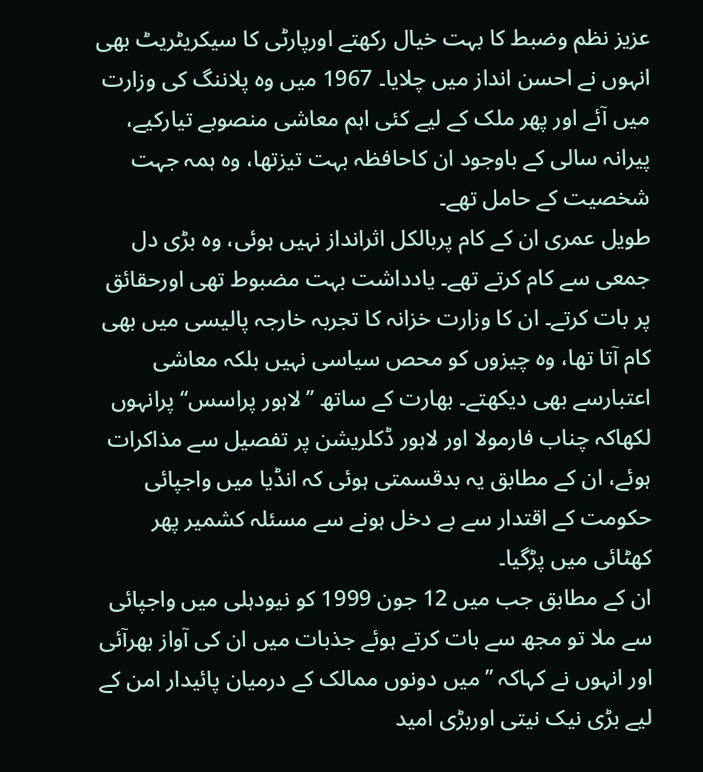عزیز نظم وضبط کا بہت خیال رکھتے اورپارٹی کا سیکریٹریٹ بھی انہوں نے احسن انداز میں چلایا۔ 1967 میں وہ پلاننگ کی وزارت میں آئے اور پھر ملک کے لیے کئی اہم معاشی منصوبے تیارکیے، پیرانہ سالی کے باوجود ان کاحافظہ بہت تیزتھا، وہ ہمہ جہت شخصیت کے حامل تھے۔
طویل عمری ان کے کام پربالکل اثرانداز نہیں ہوئی، وہ بڑی دل جمعی سے کام کرتے تھے۔ یادداشت بہت مضبوط تھی اورحقائق پر بات کرتے۔ ان کا وزارت خزانہ کا تجربہ خارجہ پالیسی میں بھی کام آتا تھا، وہ چیزوں کو محص سیاسی نہیں بلکہ معاشی اعتبارسے بھی دیکھتے۔ بھارت کے ساتھ ’’ لاہور پراسس‘‘ پرانہوں لکھاکہ چناب فارمولا اور لاہور ڈکلریشن پر تفصیل سے مذاکرات ہوئے، ان کے مطابق یہ بدقسمتی ہوئی کہ انڈیا میں واجپائی حکومت کے اقتدار سے بے دخل ہونے سے مسئلہ کشمیر پھر کھٹائی میں پڑگیا۔
ان کے مطابق جب میں 12 جون 1999 کو نیودہلی میں واجپائی سے ملا تو مجھ سے بات کرتے ہوئے جذبات میں ان کی آواز بھرآئی اور انہوں نے کہاکہ ’’میں دونوں ممالک کے درمیان پائیدار امن کے لیے بڑی نیک نیتی اوربڑی امید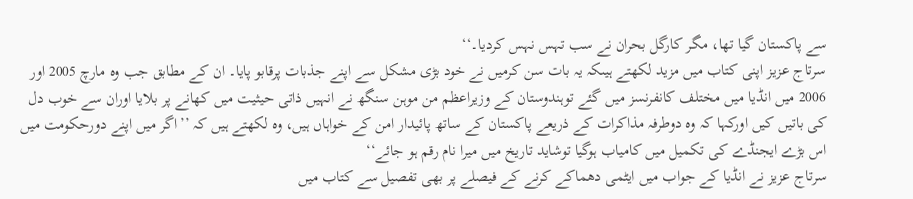سے پاکستان گیا تھا، مگر کارگل بحران نے سب تہس نہس کردیا۔‘‘
سرتاج عزیز اپنی کتاب میں مزید لکھتے ہیںکہ یہ بات سن کرمیں نے خود بڑی مشکل سے اپنے جذبات پرقابو پایا۔ ان کے مطابق جب وہ مارچ 2005 اور 2006 میں انڈیا میں مختلف کانفرنسز میں گئے توہندوستان کے وزیراعظم من موہن سنگھ نے انہیں ذاتی حیثیت میں کھانے پر بلایا اوران سے خوب دل کی باتیں کیں اورکہا کہ وہ دوطرفہ مذاکرات کے ذریعے پاکستان کے ساتھ پائیدار امن کے خواہاں ہیں، وہ لکھتے ہیں کہ ’’اگر میں اپنے دورحکومت میں اس بڑے ایجنڈے کی تکمیل میں کامیاب ہوگیا توشاید تاریخ میں میرا نام رقم ہو جائے‘‘
سرتاج عزیز نے انڈیا کے جواب میں ایٹمی دھماکے کرنے کے فیصلے پر بھی تفصیل سے کتاب میں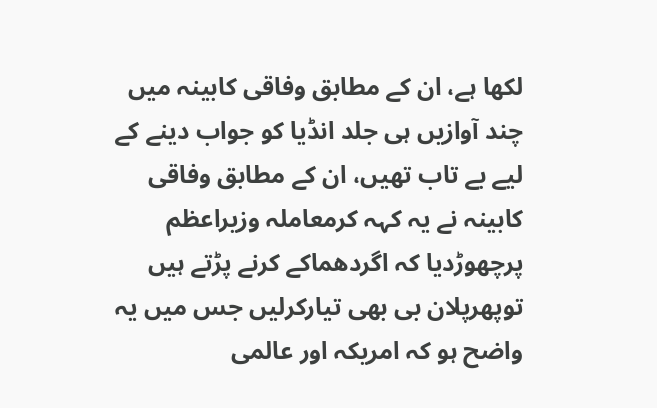لکھا ہے، ان کے مطابق وفاقی کابینہ میں چند آوازیں ہی جلد انڈیا کو جواب دینے کے لیے بے تاب تھیں، ان کے مطابق وفاقی کابینہ نے یہ کہہ کرمعاملہ وزیراعظم پرچھوڑدیا کہ اگردھماکے کرنے پڑتے ہیں توپھرپلان بی بھی تیارکرلیں جس میں یہ واضح ہو کہ امریکہ اور عالمی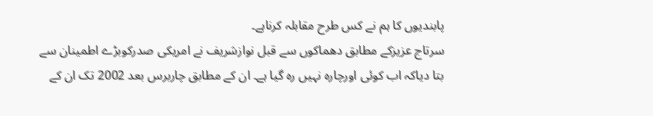پابندیوں کا ہم نے کس طرح مقابلہ کرناہے۔
سرتاج عزیزکے مطابق دھماکوں سے قبل نوازشریف نے امریکی صدرکوبڑے اطمینان سے بتا دیاکہ اب کوئی اورچارہ نہیں رہ گیا ہے۔ ان کے مطابق چاربرس بعد 2002 تک ان کے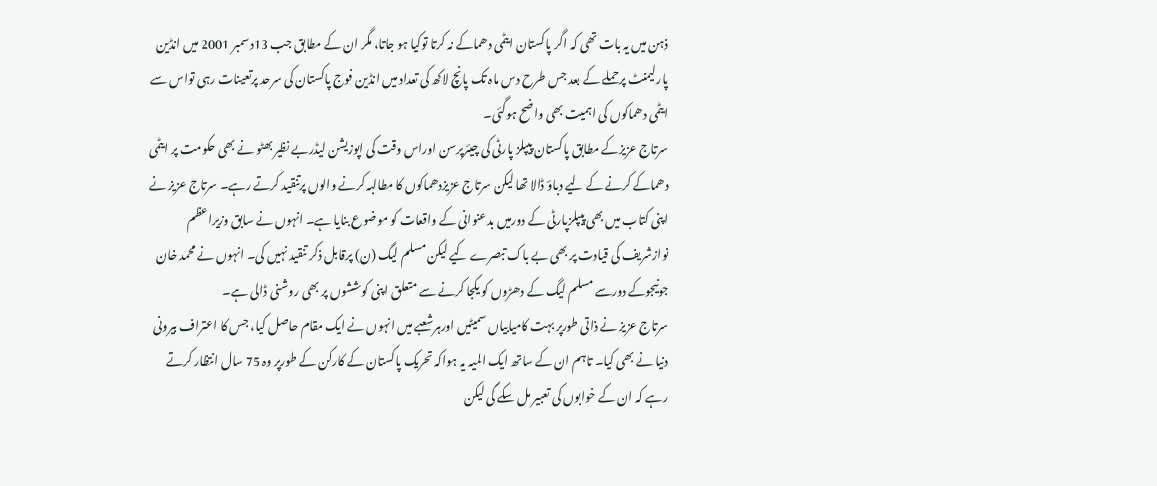ذہن میں یہ بات تھی کہ اگر پاکستان ایٹمی دھماکے نہ کرتا توکیا ہو جاتا، مگر ان کے مطابق جب 13دسمبر 2001 میں انڈین پارلیمنٹ پرحملے کے بعد جس طرح دس ماہ تک پانچ لاکھ کی تعداد میں انڈین فوج پاکستان کی سرحد پرتعینات رہی تواس سے ایٹمی دھماکوں کی اہمیت بھی واضح ہوگئی۔
سرتاج عزیزکے مطابق پاکستان پیپلز پارٹی کی چیئرپرسن اوراس وقت کی اپوزیشن لیڈربے نظیر بھٹو نے بھی حکومت پر ایٹمی دھماکے کرنے کے لیے دباؤ ڈالا تھا لیکن سرتاج عزیزدھماکوں کا مطالبہ کرنے والوں پرتنقید کرتے رہے۔ سرتاج عزیز نے اپنی کتاب میں بھی پیپلزپارٹی کے دورمیں بدعنوانی کے واقعات کو موضوع بنایا ہے۔ انہوں نے سابق وزیراعظم نوازشریف کی قیادت پر بھی بے باک تبصرے کیے لیکن مسلم لیگ (ن) پرقابل ذکر تنقید نہیں کی۔ انہوں نے محمد خان جونیجوکے دورسے مسلم لیگ کے دھڑوں کو یکجا کرنے سے متعلق اپنی کوششوں پر بھی روشنی ڈالی ہے۔
سرتاج عزیز نے ذاتی طورپر بہت کامیابیاں سمیٹیں اورہرشعبے میں انہوں نے ایک مقام حاصل کیا، جس کا اعتراف بیرونی دنیا نے بھی کیا۔ تاہم ان کے ساتھ ایک المیہ یہ ہواکہ تحریک پاکستان کے کارکن کے طورپر وہ 75 سال انتظار کرتے رہے کہ ان کے خوابوں کی تعبیر مل سکے گی لیکن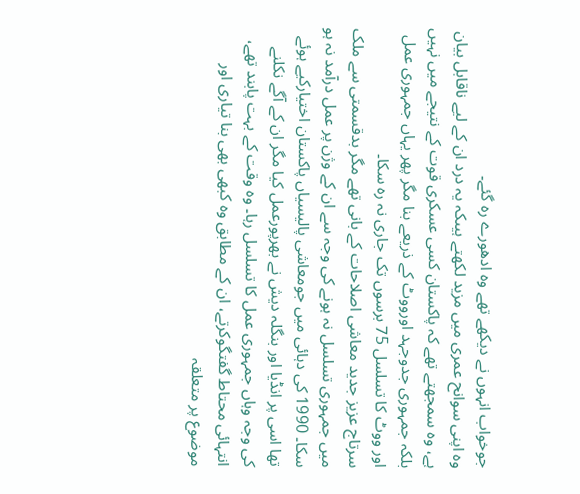جوخواب انہوں نے دیکھے تھے وہ ادھورے رہ گئے۔
وہ اپنی سوانح عمری میں مزید لکھتے ہیںکہ یہ درد ان کے لیے ناقابل بیان ہے، وہ سمجھتے تھے کہ پاکستان کسی عسکری قوت کے نتیجے میں نہیں بلکہ جمہوری جدوجہد اورووٹ کے ذریعے بنا مگر پھر یہاں جمہوری عمل اور ووٹ کا تسلسل 75 برسوں تک جاری نہ رہ سکا۔
سرتاج عزیز جدید معاشی اصلاحات کے بانی تھے مگر بدقسمتی سے ملک میں جمہوری تسلسل نہ ہونے کی وجہ سے ان کے وژن پر عمل درآمد نہ ہو سکا۔ 1990 کی دہائی میں جومعاشی پالیسیاں پاکستان اختیارکیے ہوئے تھا اسی پر انڈیا اور بنگلہ دیش نے بھرپورعمل کیا مگر ان کے آگے نکلنے کی وجہ وہاں جمہوری عمل کا تسلسل رہا۔ وہ وقت کے بہت پابند تھے، انتہائی محتاط گفتگوکرتے، ان کے مطابق وہ کبھی بھی بنا تیاری اور موضوع پر متعلقہ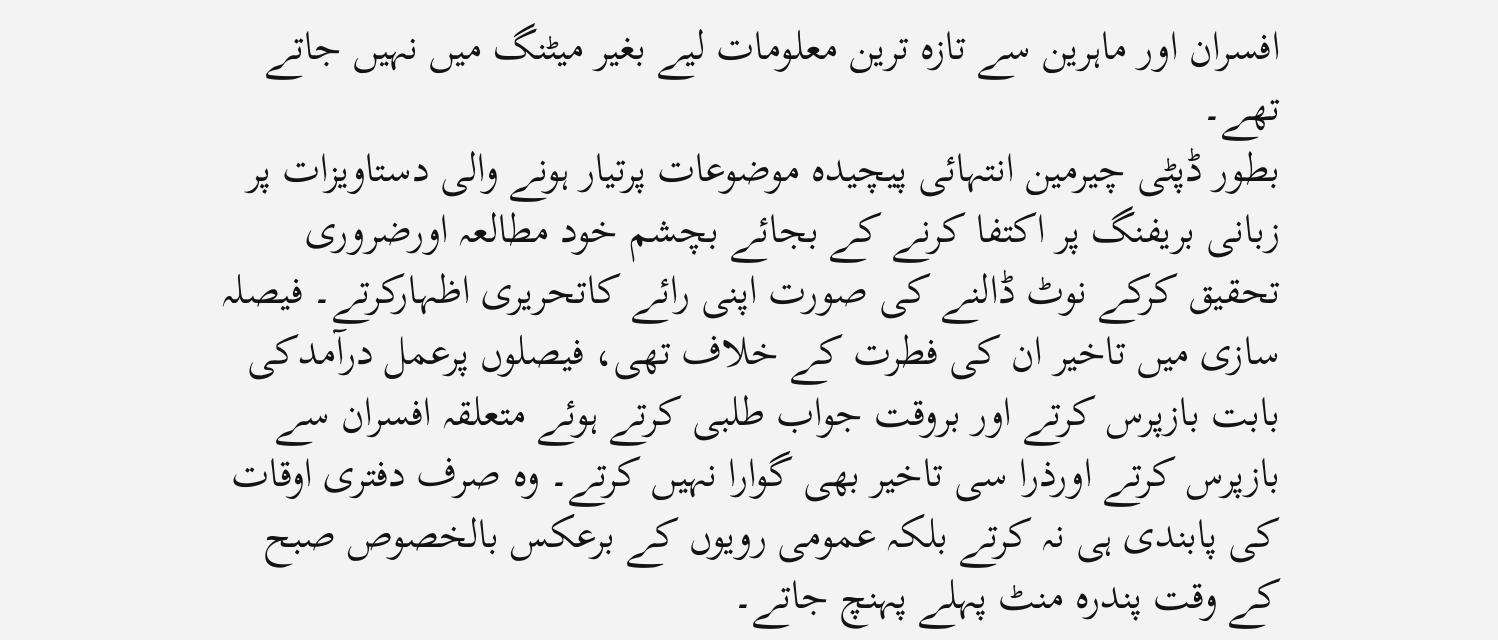افسران اور ماہرین سے تازہ ترین معلومات لیے بغیر میٹنگ میں نہیں جاتے تھے۔
بطور ڈپٹی چیرمین انتہائی پیچیدہ موضوعات پرتیار ہونے والی دستاویزات پر زبانی بریفنگ پر اکتفا کرنے کے بجائے بچشم خود مطالعہ اورضروری تحقیق کرکے نوٹ ڈالنے کی صورت اپنی رائے کاتحریری اظہارکرتے۔ فیصلہ سازی میں تاخیر ان کی فطرت کے خلاف تھی، فیصلوں پرعمل درآمدکی بابت بازپرس کرتے اور بروقت جواب طلبی کرتے ہوئے متعلقہ افسران سے بازپرس کرتے اورذرا سی تاخیر بھی گوارا نہیں کرتے۔ وہ صرف دفتری اوقات کی پابندی ہی نہ کرتے بلکہ عمومی رویوں کے برعکس بالخصوص صبح کے وقت پندرہ منٹ پہلے پہنچ جاتے۔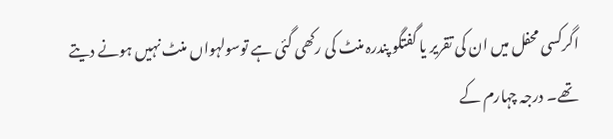اگرکسی محفل میں ان کی تقریر یا گفتگو پندرہ منٹ کی رکھی گئی ہے توسولہواں منٹ نہیں ہونے دیتے تھے۔ درجہ چہارم کے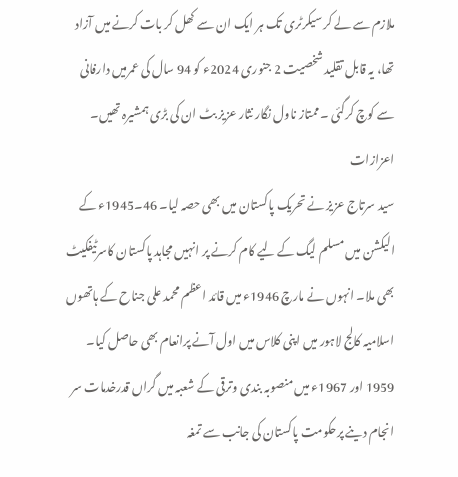ملازم سے لے کر سیکرٹری تک ہر ایک ان سے کھل کر بات کرنے میں آزاد تھا، یہ قابل تقلید شخصیت 2 جنوری 2024ء کو 94 سال کی عمرمیں دارفانی سے کوچ کرگئی ۔ممتاز ناول نگار نثار عزیز بٹ ان کی بڑی ہمشیرہ تھیں۔
اعزازات
سید سرتاج عزیز نے تحریک پاکستان میں بھی حصہ لیا۔ 46۔1945ء کے الیکشن میں مسلم لیگ کے لیے کام کرنے پر انہیں مجاہد پاکستان کاسرٹیفکیٹ بھی ملا۔ انہوں نے مارچ 1946ء میں قائد اعظم محمد علی جناح کے ہاتھوں اسلامیہ کالج لاہور میں اپنی کلاس میں اول آنے پرانعام بھی حاصل کیا۔
1959 اور 1967ء میں منصوبہ بندی وترقی کے شعبہ میں گراں قدرخدمات سر انجام دینے پرحکومت پاکستان کی جانب سے تمغہ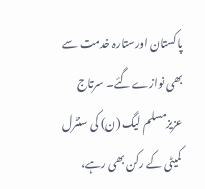پاکستان اورستارہ خدمت سے بھی نوازے گئے۔ سرتاج عزیزمسلم لیگ (ن) کی سنٹرل کمیٹی کے رکن بھی رہے،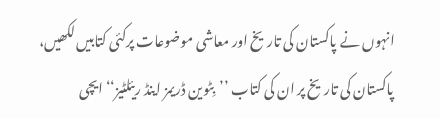انہوں نے پاکستان کی تاریخ اور معاشی موضوعات پرکئی کتابیں لکھیں، پاکستان کی تاریخ پر ان کی کتاب ’’بِٹوین ڈریمز اینڈ ریئلٹیز‘‘ ایچی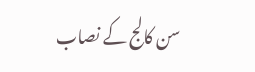سن کالج کے نصاب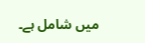میں شامل ہے۔